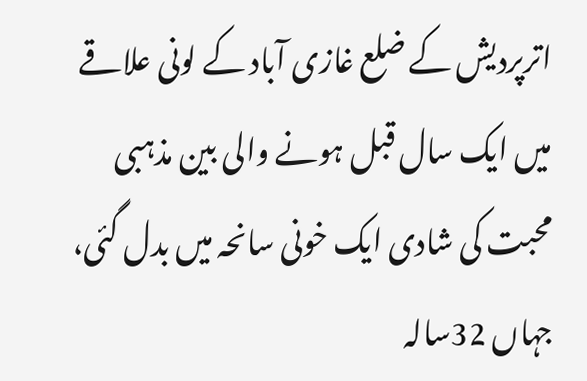اترپردیش کے ضلع غازی آباد کے لونی علاقے میں ایک سال قبل ہونے والی بین مذہبی محبت کی شادی ایک خونی سانحہ میں بدل گئی، جہاں 32سالہ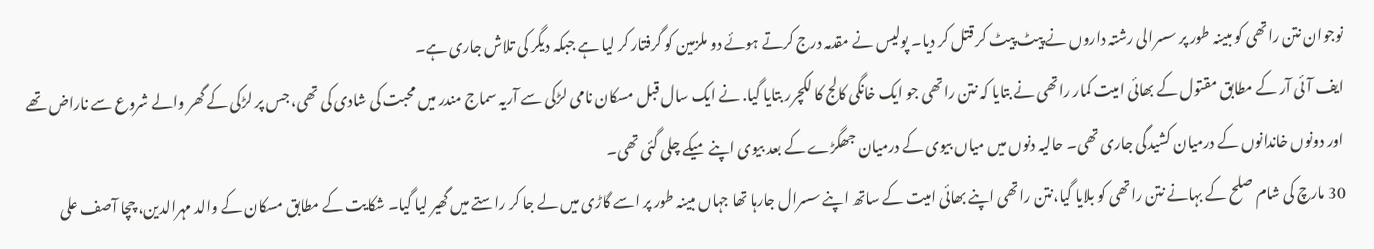نوجوان نتن راتھی کو مبینہ طور پر سسرالی رشتہ داروں نے پیٹ پیٹ کر قتل کر دیا۔ پولیس نے مقدمہ درج کرتے ہوئے دو ملزمین کو گرفتار کر لیا ہے جبکہ دیگر کی تلاش جاری ہے۔
ایف آئی آر کے مطابق مقتول کے بھائی امیت کمار راتھی نے بتایا کہ نتن راتھی جو ایک خانگی کالج کا لکچرر بتایا گیا. نے ایک سال قبل مسکان نامی لڑکی سے آریہ سماج مندر میں محبت کی شادی کی تھی، جس پر لڑکی کے گھر والے شروع سے ناراض تھے اور دونوں خاندانوں کے درمیان کشیدگی جاری تھی۔ حالیہ دنوں میں میاں بیوی کے درمیان جھگڑے کے بعد بیوی اپنے میکے چلی گئی تھی۔
30 مارچ کی شام صلح کے بہانے نتن راتھی کو بلایا گیا،نتن راتھی اپنے بھائی امیت کے ساتھ اپنے سسرال جارہا تھا جہاں مبینہ طور پر اسے گاڑی میں لے جا کر راستے میں گھیر لیا گیا۔ شکایت کے مطابق مسکان کے والد مہرالدین، چچا آصف علی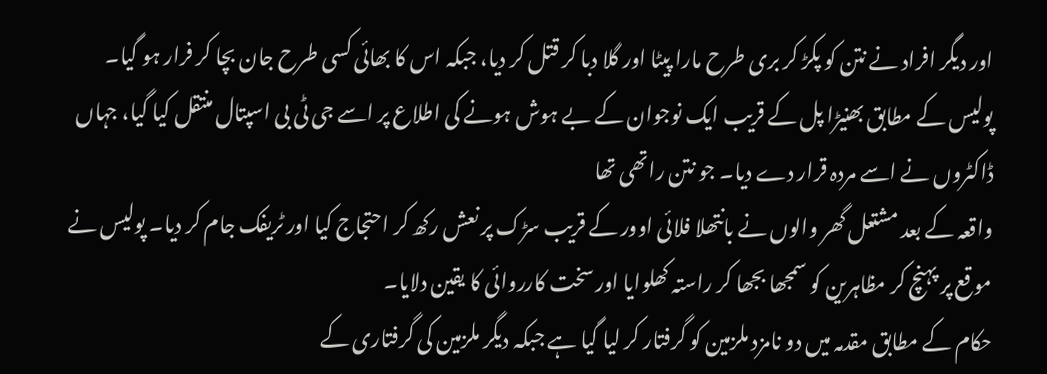اور دیگر افراد نے نتن کو پکڑ کر بری طرح مارا پیٹا اور گلا دبا کر قتل کر دیا، جبکہ اس کا بھائی کسی طرح جان بچا کر فرار ہو گیا۔
پولیس کے مطابق بھنیڑا پل کے قریب ایک نوجوان کے بے ہوش ہونے کی اطلاع پر اسے جی ٹی بی اسپتال منتقل کیا گیا، جہاں ڈاکٹروں نے اسے مردہ قرار دے دیا۔ جو نتن راتھی تھا
واقعہ کے بعد مشتعل گھر والوں نے بانتھلا فلائی اوور کے قریب سڑک پر نعش رکھ کر احتجاج کیا اور ٹریفک جام کر دیا۔ پولیس نے موقع پر پہنچ کر مظاہرین کو سمجھا بجھا کر راستہ کھلوایا اور سخت کارروائی کا یقین دلایا۔
حکام کے مطابق مقدمہ میں دو نامزد ملزمین کو گرفتار کر لیا گیا ہے جبکہ دیگر ملزمین کی گرفتاری کے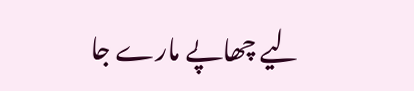لیے چھاپے مارے جا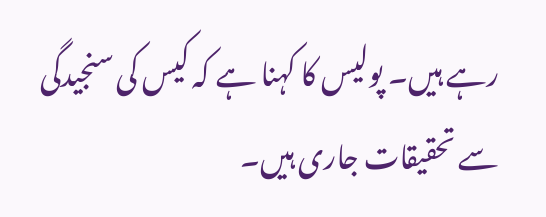رہے ہیں۔ پولیس کا کہنا ہے کہ کیس کی سنجیدگی سے تحقیقات جاری ہیں۔